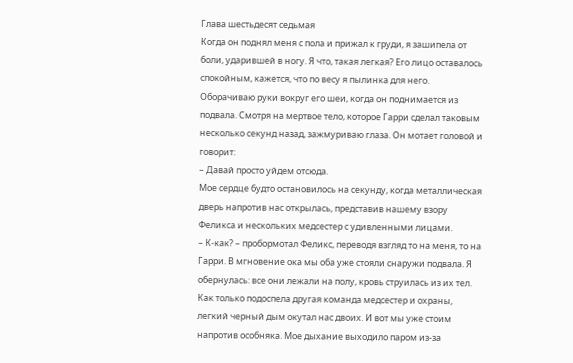Глава шестьдесят седьмая
Когда он поднял меня с пола и прижал к груди, я зашипела от боли, ударившей в ногу. Я что, такая легкая? Его лицо оставалось спокойным, кажется, что по весу я пылинка для него. Оборачиваю руки вокруг его шеи, когда он поднимается из подвала. Смотря на мертвое тело, которое Гарри сделал таковым несколько секунд назад, зажмуриваю глаза. Он мотает головой и говорит:
– Давай просто уйдем отсюда.
Мое сердце будто остановилось на секунду, когда металлическая дверь напротив нас открылась, представив нашему взору Феликса и нескольких медсестер с удивленными лицами.
– К-как? – пробормотал Феликс, переводя взгляд то на меня, то на Гарри. В мгновение ока мы оба уже стояли снаружи подвала. Я обернулась: все они лежали на полу, кровь струилась из их тел.
Как только подоспела другая команда медсестер и охраны, легкий черный дым окутал нас двоих. И вот мы уже стоим напротив особняка. Мое дыхание выходило паром из-за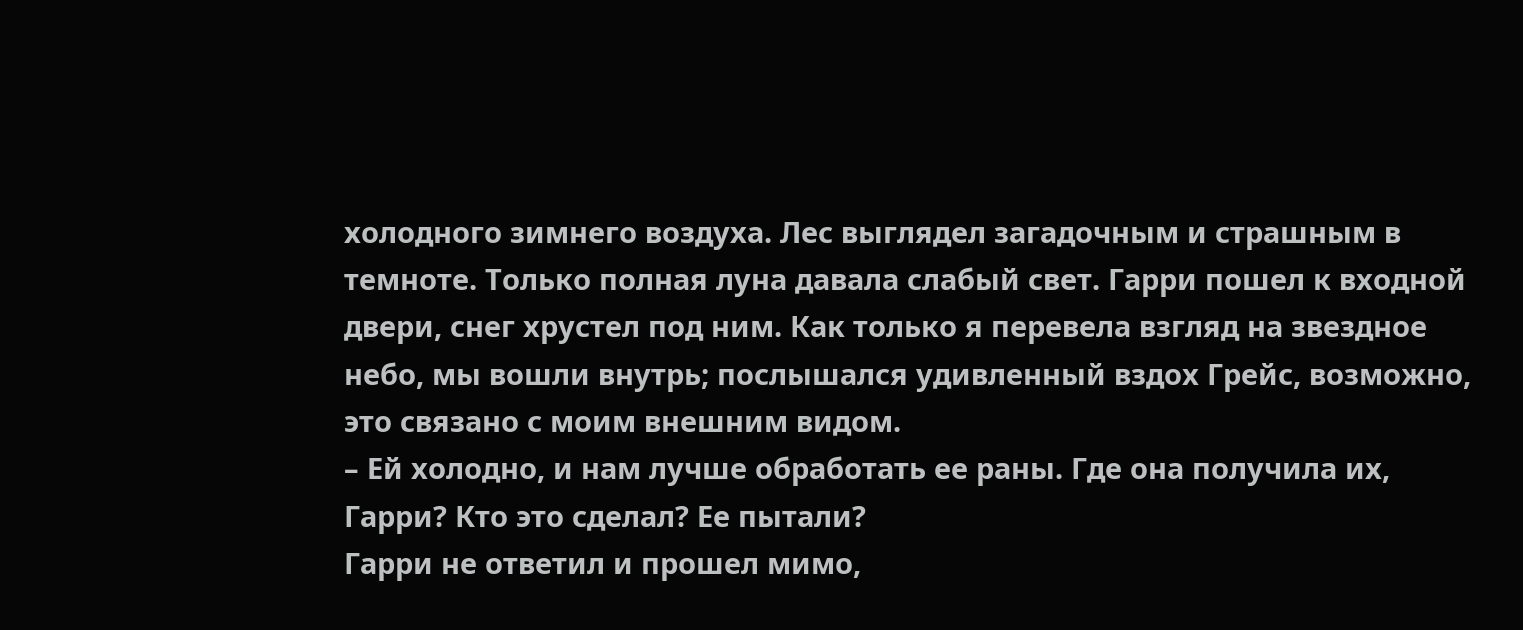холодного зимнего воздуха. Лес выглядел загадочным и страшным в темноте. Только полная луна давала слабый свет. Гарри пошел к входной двери, снег хрустел под ним. Как только я перевела взгляд на звездное небо, мы вошли внутрь; послышался удивленный вздох Грейс, возможно, это связано с моим внешним видом.
– Ей холодно, и нам лучше обработать ее раны. Где она получила их, Гарри? Кто это сделал? Ее пытали?
Гарри не ответил и прошел мимо,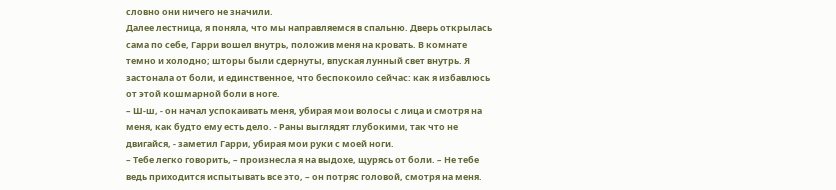словно они ничего не значили.
Далее лестница, я поняла, что мы направляемся в спальню. Дверь открылась сама по себе, Гарри вошел внутрь, положив меня на кровать. В комнате темно и холодно; шторы были сдернуты, впуская лунный свет внутрь. Я застонала от боли, и единственное, что беспокоило сейчас: как я избавлюсь от этой кошмарной боли в ноге.
– Ш-ш, - он начал успокаивать меня, убирая мои волосы с лица и смотря на меня, как будто ему есть дело. - Раны выглядят глубокими, так что не двигайся, - заметил Гарри, убирая мои руки с моей ноги.
– Тебе легко говорить, – произнесла я на выдохе, щурясь от боли. – Не тебе ведь приходится испытывать все это, – он потряс головой, смотря на меня.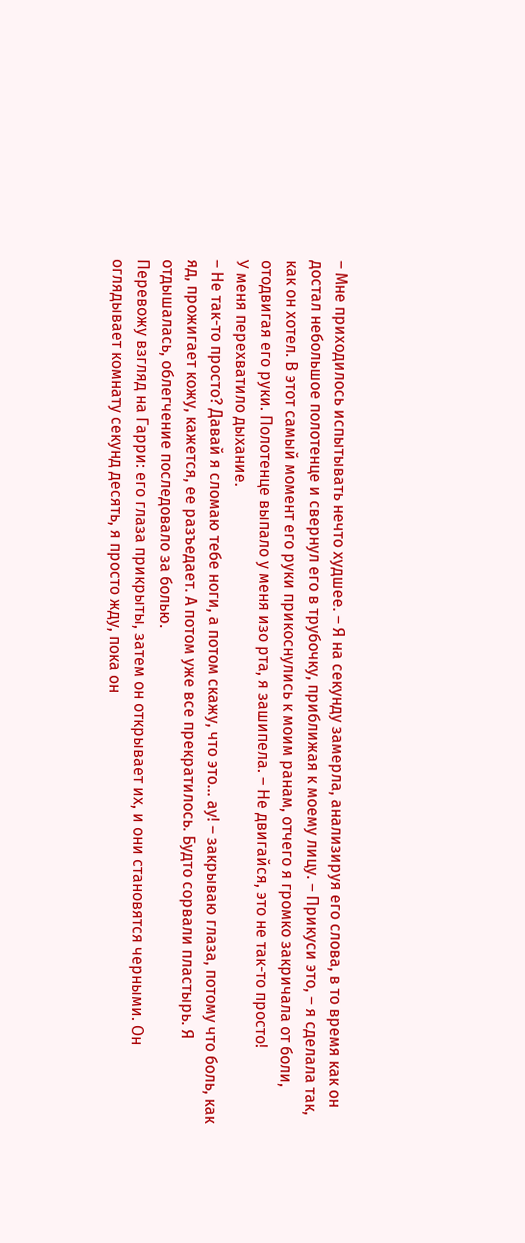– Мне приходилось испытывать нечто худшее. – Я на секунду замерла, анализируя его слова, в то время как он достал небольшое полотенце и свернул его в трубочку, приближая к моему лицу. – Прикуси это, – я сделала так, как он хотел. В этот самый момент его руки прикоснулись к моим ранам, отчего я громко закричала от боли, отодвигая его руки. Полотенце выпало у меня изо рта, я зашипела. – Не двигайся, это не так-то просто!
У меня перехватило дыхание.
– Не так-то просто? Давай я сломаю тебе ноги, а потом скажу, что это... ау! – закрываю глаза, потому что боль, как яд, прожигает кожу, кажется, ее разъедает. А потом уже все прекратилось. Будто сорвали пластырь. Я отдышалась, облегчение последовало за болью.
Перевожу взгляд на Гарри: его глаза прикрыты, затем он открывает их, и они становятся черными. Он оглядывает комнату секунд десять, я просто жду, пока он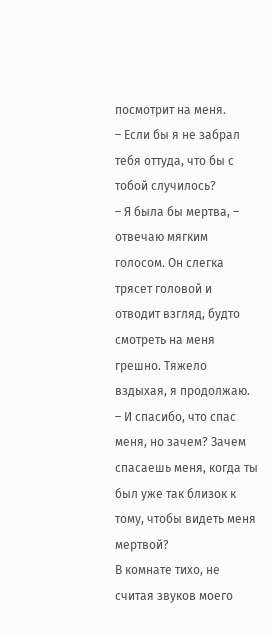посмотрит на меня.
– Если бы я не забрал тебя оттуда, что бы с тобой случилось?
– Я была бы мертва, – отвечаю мягким голосом. Он слегка трясет головой и отводит взгляд, будто смотреть на меня грешно. Тяжело вздыхая, я продолжаю. – И спасибо, что спас меня, но зачем? Зачем спасаешь меня, когда ты был уже так близок к тому, чтобы видеть меня мертвой?
В комнате тихо, не считая звуков моего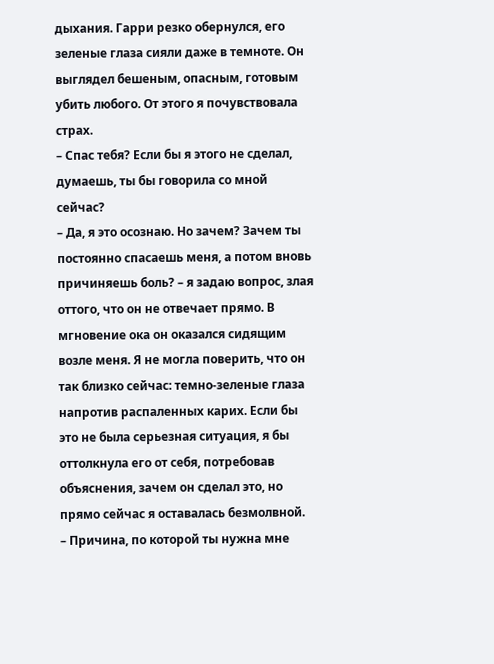дыхания. Гарри резко обернулся, его зеленые глаза сияли даже в темноте. Он выглядел бешеным, опасным, готовым убить любого. От этого я почувствовала страх.
– Спас тебя? Если бы я этого не сделал, думаешь, ты бы говорила со мной сейчас?
– Да, я это осознаю. Но зачем? Зачем ты постоянно спасаешь меня, а потом вновь причиняешь боль? – я задаю вопрос, злая оттого, что он не отвечает прямо. В мгновение ока он оказался сидящим возле меня. Я не могла поверить, что он так близко сейчас: темно-зеленые глаза напротив распаленных карих. Если бы это не была серьезная ситуация, я бы оттолкнула его от себя, потребовав объяснения, зачем он сделал это, но прямо сейчас я оставалась безмолвной.
– Причина, по которой ты нужна мне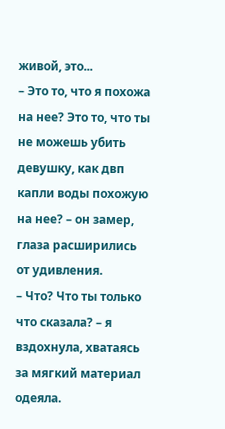живой, это...
– Это то, что я похожа на нее? Это то, что ты не можешь убить девушку, как двп капли воды похожую на нее? – он замер, глаза расширились от удивления.
– Что? Что ты только что сказала? – я вздохнула, хватаясь за мягкий материал одеяла.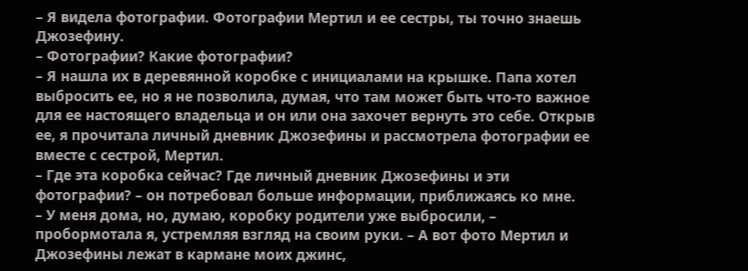– Я видела фотографии. Фотографии Мертил и ее сестры, ты точно знаешь Джозефину.
– Фотографии? Какие фотографии?
– Я нашла их в деревянной коробке с инициалами на крышке. Папа хотел выбросить ее, но я не позволила, думая, что там может быть что-то важное для ее настоящего владельца и он или она захочет вернуть это себе. Открыв ее, я прочитала личный дневник Джозефины и рассмотрела фотографии ее вместе с сестрой, Мертил.
– Где эта коробка сейчас? Где личный дневник Джозефины и эти фотографии? – он потребовал больше информации, приближаясь ко мне.
– У меня дома, но, думаю, коробку родители уже выбросили, – пробормотала я, устремляя взгляд на своим руки. – А вот фото Мертил и Джозефины лежат в кармане моих джинс,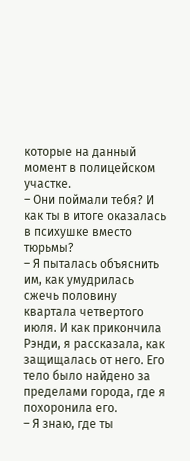которые на данный момент в полицейском участке.
– Они поймали тебя? И как ты в итоге оказалась в психушке вместо тюрьмы?
– Я пыталась объяснить им, как умудрилась сжечь половину квартала четвертого июля. И как прикончила Рэнди, я рассказала, как защищалась от него. Его тело было найдено за пределами города, где я похоронила его.
– Я знаю, где ты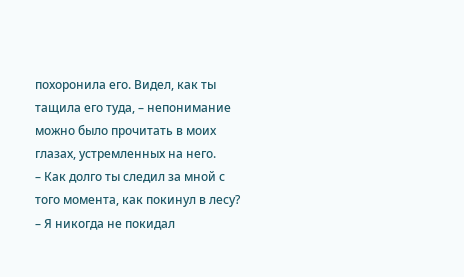похоронила его. Видел, как ты тащила его туда, – непонимание можно было прочитать в моих глазах, устремленных на него.
– Как долго ты следил за мной с того момента, как покинул в лесу?
– Я никогда не покидал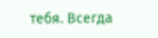тебя. Всегда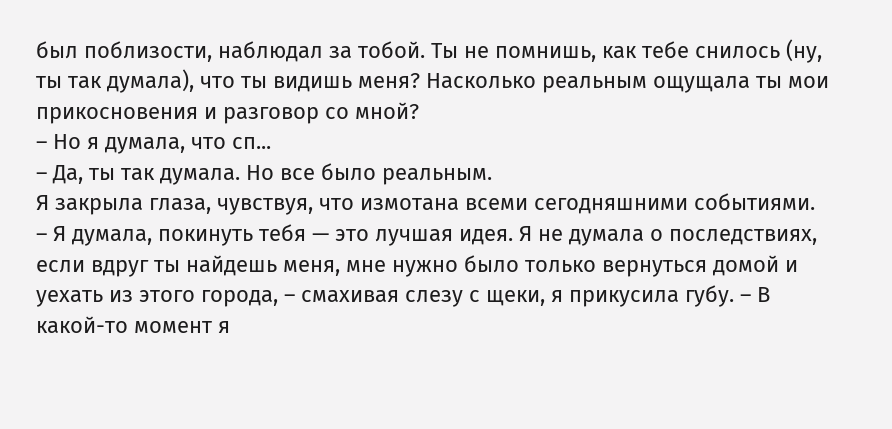был поблизости, наблюдал за тобой. Ты не помнишь, как тебе снилось (ну, ты так думала), что ты видишь меня? Насколько реальным ощущала ты мои прикосновения и разговор со мной?
– Но я думала, что сп...
– Да, ты так думала. Но все было реальным.
Я закрыла глаза, чувствуя, что измотана всеми сегодняшними событиями.
– Я думала, покинуть тебя — это лучшая идея. Я не думала о последствиях, если вдруг ты найдешь меня, мне нужно было только вернуться домой и уехать из этого города, – смахивая слезу с щеки, я прикусила губу. – В какой-то момент я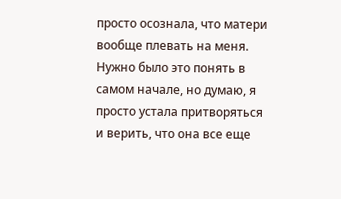просто осознала, что матери вообще плевать на меня. Нужно было это понять в самом начале, но думаю, я просто устала притворяться и верить, что она все еще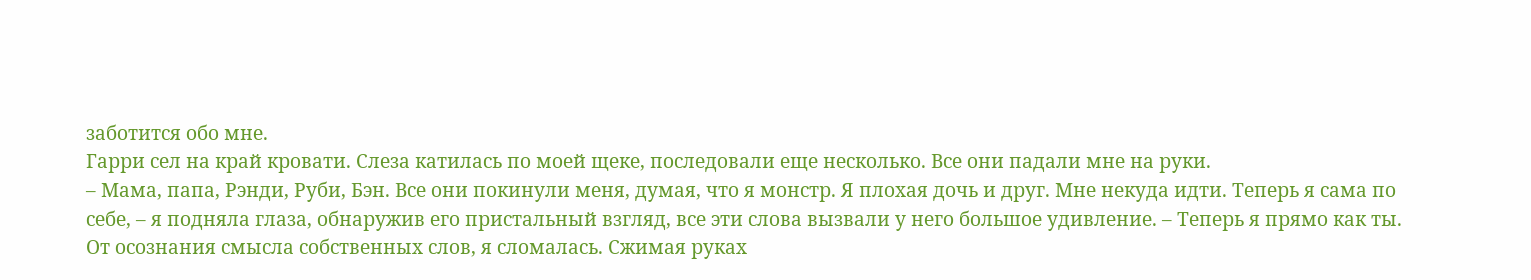заботится обо мне.
Гарри сел на край кровати. Слеза катилась по моей щеке, последовали еще несколько. Все они падали мне на руки.
– Мама, папа, Рэнди, Руби, Бэн. Все они покинули меня, думая, что я монстр. Я плохая дочь и друг. Мне некуда идти. Теперь я сама по себе, – я подняла глаза, обнаружив его пристальный взгляд, все эти слова вызвали у него большое удивление. – Теперь я прямо как ты.
От осознания смысла собственных слов, я сломалась. Сжимая руках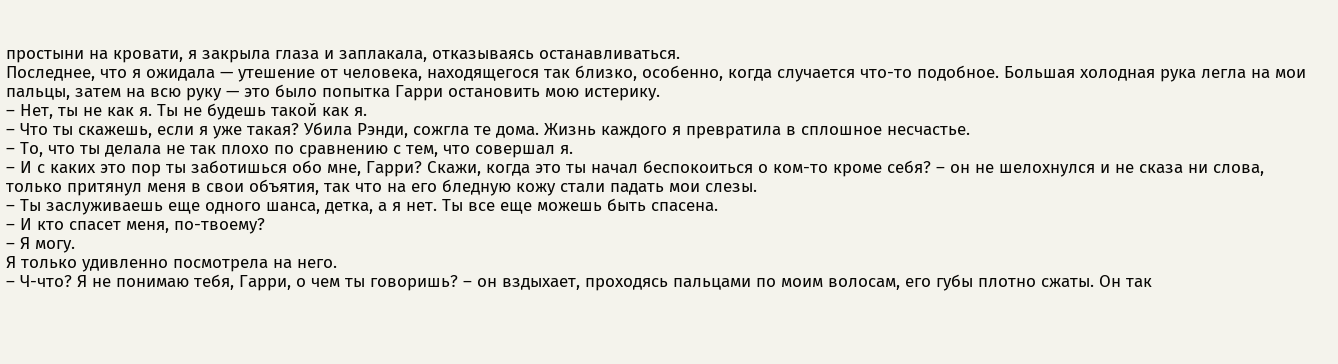простыни на кровати, я закрыла глаза и заплакала, отказываясь останавливаться.
Последнее, что я ожидала — утешение от человека, находящегося так близко, особенно, когда случается что-то подобное. Большая холодная рука легла на мои пальцы, затем на всю руку — это было попытка Гарри остановить мою истерику.
– Нет, ты не как я. Ты не будешь такой как я.
– Что ты скажешь, если я уже такая? Убила Рэнди, сожгла те дома. Жизнь каждого я превратила в сплошное несчастье.
– То, что ты делала не так плохо по сравнению с тем, что совершал я.
– И с каких это пор ты заботишься обо мне, Гарри? Скажи, когда это ты начал беспокоиться о ком-то кроме себя? – он не шелохнулся и не сказа ни слова, только притянул меня в свои объятия, так что на его бледную кожу стали падать мои слезы.
– Ты заслуживаешь еще одного шанса, детка, а я нет. Ты все еще можешь быть спасена.
– И кто спасет меня, по-твоему?
– Я могу.
Я только удивленно посмотрела на него.
– Ч-что? Я не понимаю тебя, Гарри, о чем ты говоришь? – он вздыхает, проходясь пальцами по моим волосам, его губы плотно сжаты. Он так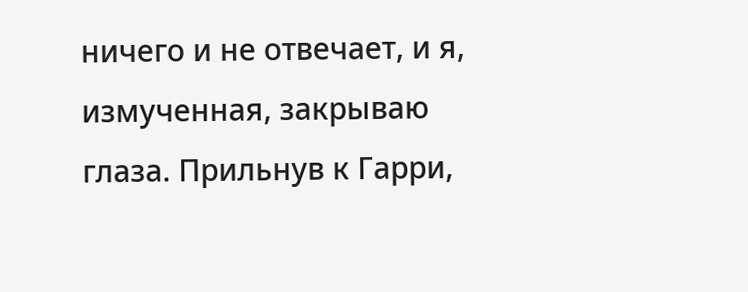ничего и не отвечает, и я, измученная, закрываю глаза. Прильнув к Гарри,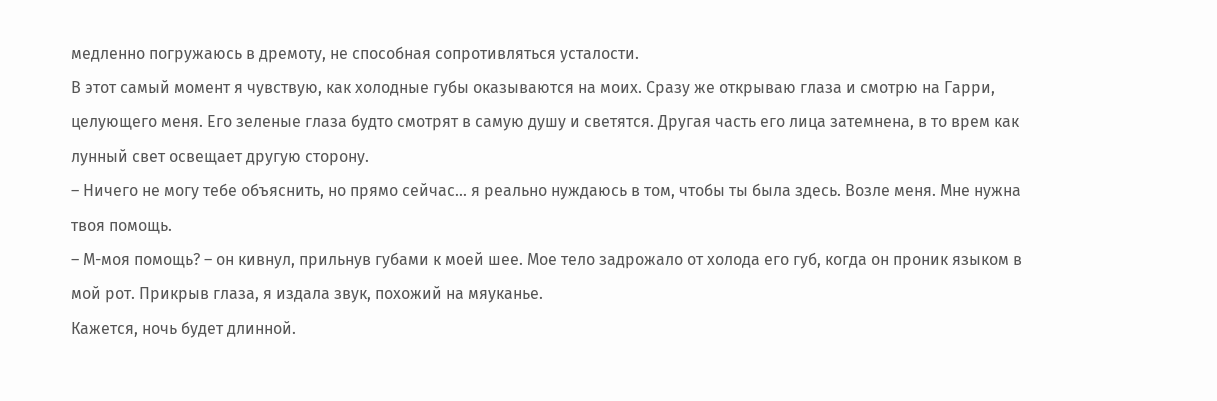медленно погружаюсь в дремоту, не способная сопротивляться усталости.
В этот самый момент я чувствую, как холодные губы оказываются на моих. Сразу же открываю глаза и смотрю на Гарри, целующего меня. Его зеленые глаза будто смотрят в самую душу и светятся. Другая часть его лица затемнена, в то врем как лунный свет освещает другую сторону.
– Ничего не могу тебе объяснить, но прямо сейчас... я реально нуждаюсь в том, чтобы ты была здесь. Возле меня. Мне нужна твоя помощь.
– М-моя помощь? – он кивнул, прильнув губами к моей шее. Мое тело задрожало от холода его губ, когда он проник языком в мой рот. Прикрыв глаза, я издала звук, похожий на мяуканье.
Кажется, ночь будет длинной.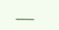___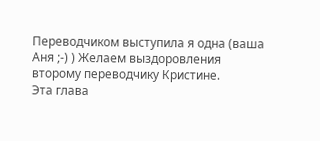Переводчиком выступила я одна (ваша Аня ;-) ) Желаем выздоровления второму переводчику Кристине.
Эта глава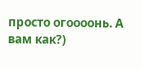просто огоооонь. А вам как?)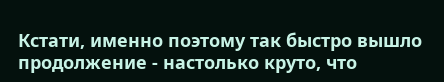Кстати, именно поэтому так быстро вышло продолжение - настолько круто, что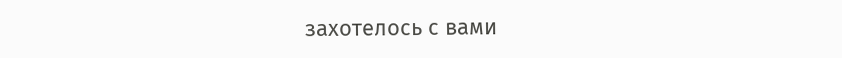захотелось с вами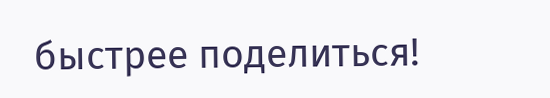быстрее поделиться!